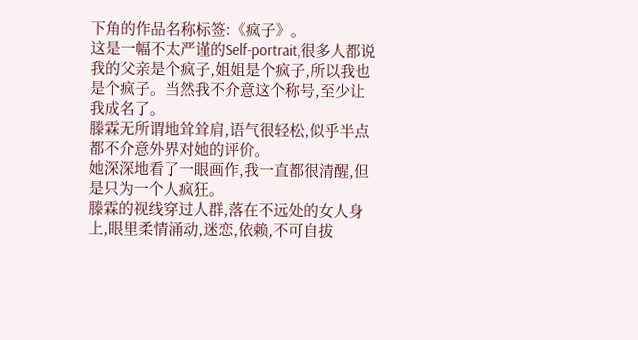下角的作品名称标签:《疯子》。
这是一幅不太严谨的Self-portrait,很多人都说我的父亲是个疯子,姐姐是个疯子,所以我也是个疯子。当然我不介意这个称号,至少让我成名了。
滕霖无所谓地耸耸肩,语气很轻松,似乎半点都不介意外界对她的评价。
她深深地看了一眼画作,我一直都很清醒,但是只为一个人疯狂。
滕霖的视线穿过人群,落在不远处的女人身上,眼里柔情涌动,迷恋,依赖,不可自拔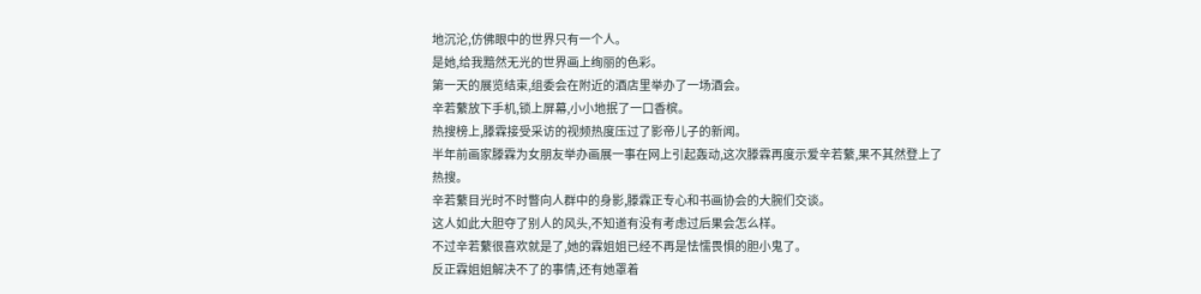地沉沦,仿佛眼中的世界只有一个人。
是她,给我黯然无光的世界画上绚丽的色彩。
第一天的展览结束,组委会在附近的酒店里举办了一场酒会。
辛若蘩放下手机,锁上屏幕,小小地抿了一口香槟。
热搜榜上,滕霖接受采访的视频热度压过了影帝儿子的新闻。
半年前画家滕霖为女朋友举办画展一事在网上引起轰动,这次滕霖再度示爱辛若蘩,果不其然登上了热搜。
辛若蘩目光时不时瞥向人群中的身影,滕霖正专心和书画协会的大腕们交谈。
这人如此大胆夺了别人的风头,不知道有没有考虑过后果会怎么样。
不过辛若蘩很喜欢就是了,她的霖姐姐已经不再是怯懦畏惧的胆小鬼了。
反正霖姐姐解决不了的事情,还有她罩着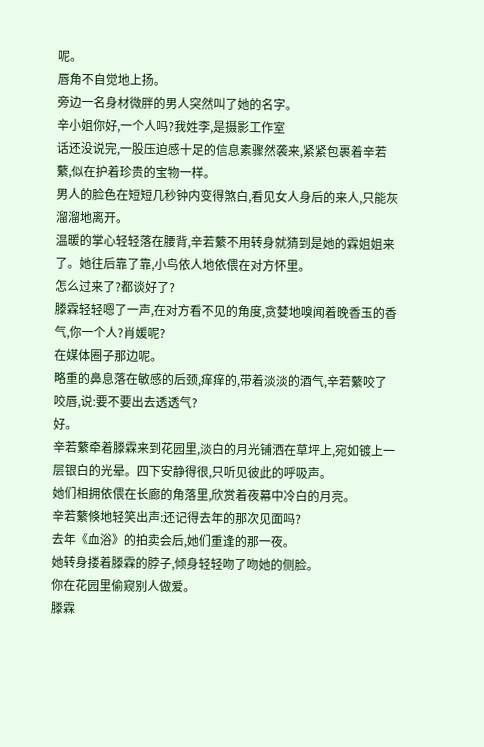呢。
唇角不自觉地上扬。
旁边一名身材微胖的男人突然叫了她的名字。
辛小姐你好,一个人吗?我姓李,是摄影工作室
话还没说完,一股压迫感十足的信息素骤然袭来,紧紧包裹着辛若蘩,似在护着珍贵的宝物一样。
男人的脸色在短短几秒钟内变得煞白,看见女人身后的来人,只能灰溜溜地离开。
温暖的掌心轻轻落在腰背,辛若蘩不用转身就猜到是她的霖姐姐来了。她往后靠了靠,小鸟依人地依偎在对方怀里。
怎么过来了?都谈好了?
滕霖轻轻嗯了一声,在对方看不见的角度,贪婪地嗅闻着晚香玉的香气,你一个人?肖媛呢?
在媒体圈子那边呢。
略重的鼻息落在敏感的后颈,痒痒的,带着淡淡的酒气,辛若蘩咬了咬唇,说:要不要出去透透气?
好。
辛若蘩牵着滕霖来到花园里,淡白的月光铺洒在草坪上,宛如镀上一层银白的光晕。四下安静得很,只听见彼此的呼吸声。
她们相拥依偎在长廊的角落里,欣赏着夜幕中冷白的月亮。
辛若蘩倏地轻笑出声:还记得去年的那次见面吗?
去年《血浴》的拍卖会后,她们重逢的那一夜。
她转身搂着滕霖的脖子,倾身轻轻吻了吻她的侧脸。
你在花园里偷窥别人做爱。
滕霖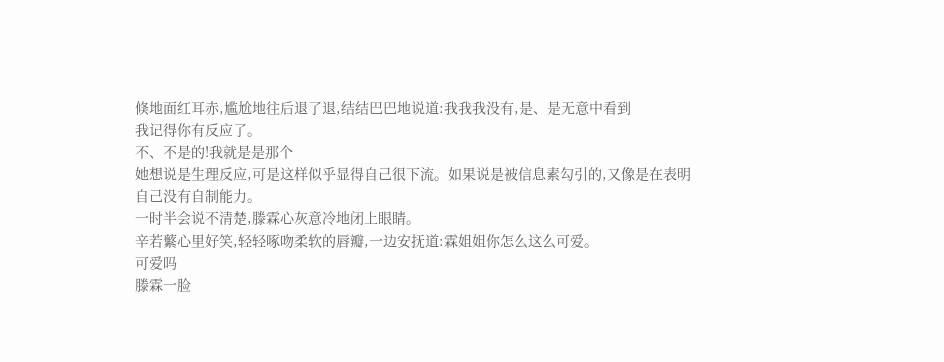倏地面红耳赤,尴尬地往后退了退,结结巴巴地说道:我我我没有,是、是无意中看到
我记得你有反应了。
不、不是的!我就是是那个
她想说是生理反应,可是这样似乎显得自己很下流。如果说是被信息素勾引的,又像是在表明自己没有自制能力。
一时半会说不清楚,滕霖心灰意冷地闭上眼睛。
辛若蘩心里好笑,轻轻啄吻柔软的唇瓣,一边安抚道:霖姐姐你怎么这么可爱。
可爱吗
滕霖一脸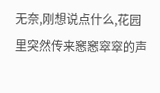无奈,刚想说点什么,花园里突然传来窸窸窣窣的声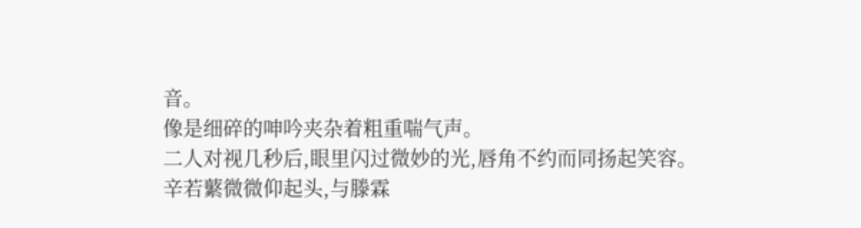音。
像是细碎的呻吟夹杂着粗重喘气声。
二人对视几秒后,眼里闪过微妙的光,唇角不约而同扬起笑容。
辛若蘩微微仰起头,与滕霖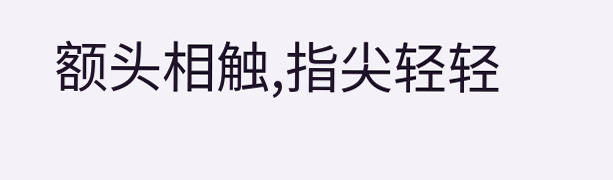额头相触,指尖轻轻